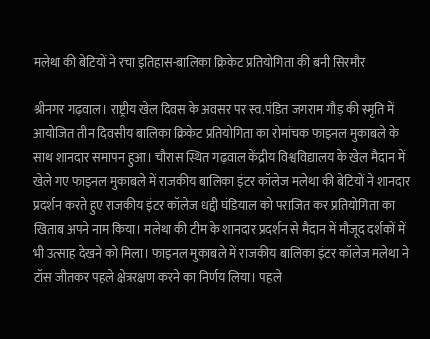मलेथा की बेटियों ने रचा इतिहास-बालिका क्रिकेट प्रतियोगिता की बनी सिरमौर

श्रीनगर गढ़वाल। राष्ट्रीय खेल दिवस के अवसर पर स्व.पंडित जगराम गौड़ की स्मृति में आयोजित तीन दिवसीय बालिका क्रिकेट प्रतियोगिता का रोमांचक फाइनल मुकाबले के साथ शानदार समापन हुआ। चौरास स्थित गढ़वाल केंद्रीय विश्वविद्यालय के खेल मैदान में खेले गए फाइनल मुकाबले में राजकीय बालिका इंटर कॉलेज मलेथा की बेटियों ने शानदार प्रदर्शन करते हुए राजकीय इंटर कॉलेज धद्दी घंडियाल को पराजित कर प्रतियोगिता का खिताब अपने नाम किया। मलेथा की टीम के शानदार प्रदर्शन से मैदान में मौजूद दर्शकों में भी उत्साह देखने को मिला। फाइनल मुकाबले में राजकीय बालिका इंटर कॉलेज मलेथा ने टॉस जीतकर पहले क्षेत्ररक्षण करने का निर्णय लिया। पहले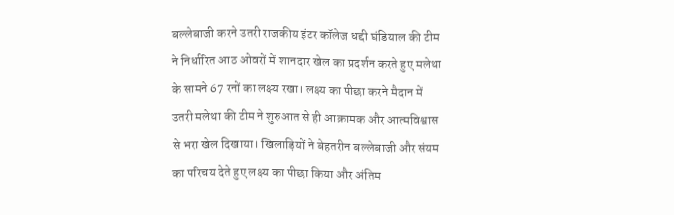बल्लेबाजी करने उतरी राजकीय इंटर कॉलेज धद्दी घंडियाल की टीम ने निर्धारित आठ ओवरों में शानदार खेल का प्रदर्शन करते हुए मलेथा के सामने 67 रनों का लक्ष्य रखा। लक्ष्य का पीछा करने मैदान में उतरी मलेथा की टीम ने शुरुआत से ही आक्रामक और आत्मविश्वास से भरा खेल दिखाया। खिलाड़ियों ने बेहतरीन बल्लेबाजी और संयम का परिचय देते हुए लक्ष्य का पीछा किया और अंतिम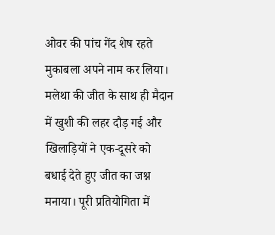ओवर की पांच गेंद शेष रहते मुकाबला अपने नाम कर लिया। मलेथा की जीत के साथ ही मैदान में खुशी की लहर दौड़ गई और खिलाड़ियों ने एक-दूसरे को बधाई देते हुए जीत का जश्न मनाया। पूरी प्रतियोगिता में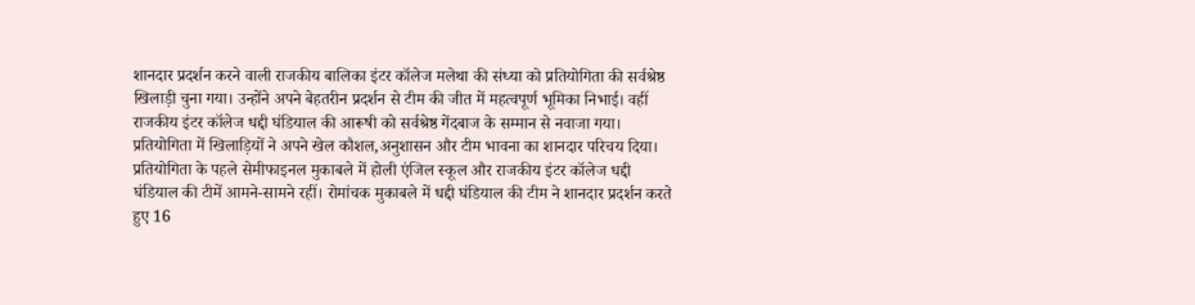शानदार प्रदर्शन करने वाली राजकीय बालिका इंटर कॉलेज मलेथा की संध्या को प्रतियोगिता की सर्वश्रेष्ठ खिलाड़ी चुना गया। उन्होंने अपने बेहतरीन प्रदर्शन से टीम की जीत में महत्वपूर्ण भूमिका निभाई। वहीं राजकीय इंटर कॉलेज धद्दी घंडियाल की आरूषी को सर्वश्रेष्ठ गेंदबाज के सम्मान से नवाजा गया। प्रतियोगिता में खिलाड़ियों ने अपने खेल कौशल,अनुशासन और टीम भावना का शानदार परिचय दिया। प्रतियोगिता के पहले सेमीफाइनल मुकाबले में होली एंजिल स्कूल और राजकीय इंटर कॉलेज धद्दी घंडियाल की टीमें आमने-सामने रहीं। रोमांचक मुकाबले में धद्दी घंडियाल की टीम ने शानदार प्रदर्शन करते हुए 16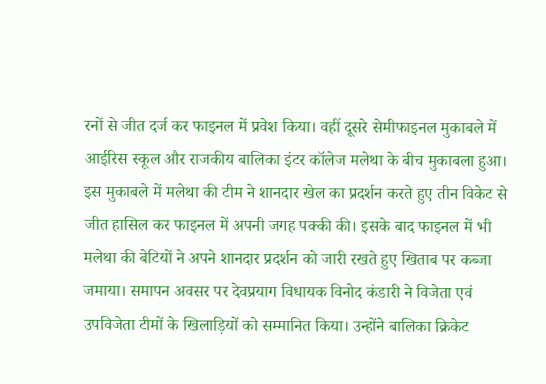रनों से जीत दर्ज कर फाइनल में प्रवेश किया। वहीं दूसरे सेमीफाइनल मुकाबले में आईरिस स्कूल और राजकीय बालिका इंटर कॉलेज मलेथा के बीच मुकाबला हुआ। इस मुकाबले में मलेथा की टीम ने शानदार खेल का प्रदर्शन करते हुए तीन विकेट से जीत हासिल कर फाइनल में अपनी जगह पक्की की। इसके बाद फाइनल में भी मलेथा की बेटियों ने अपने शानदार प्रदर्शन को जारी रखते हुए खिताब पर कब्जा जमाया। समापन अवसर पर देवप्रयाग विधायक विनोद कंडारी ने विजेता एवं उपविजेता टीमों के खिलाड़ियों को सम्मानित किया। उन्होंने बालिका क्रिकेट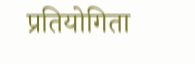प्रतियोगिता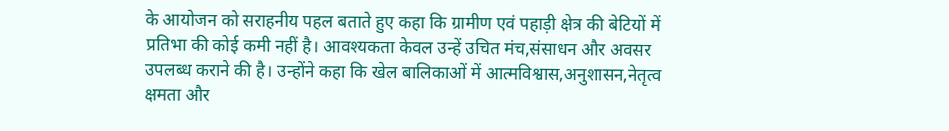के आयोजन को सराहनीय पहल बताते हुए कहा कि ग्रामीण एवं पहाड़ी क्षेत्र की बेटियों में प्रतिभा की कोई कमी नहीं है। आवश्यकता केवल उन्हें उचित मंच,संसाधन और अवसर उपलब्ध कराने की है। उन्होंने कहा कि खेल बालिकाओं में आत्मविश्वास,अनुशासन,नेतृत्व क्षमता और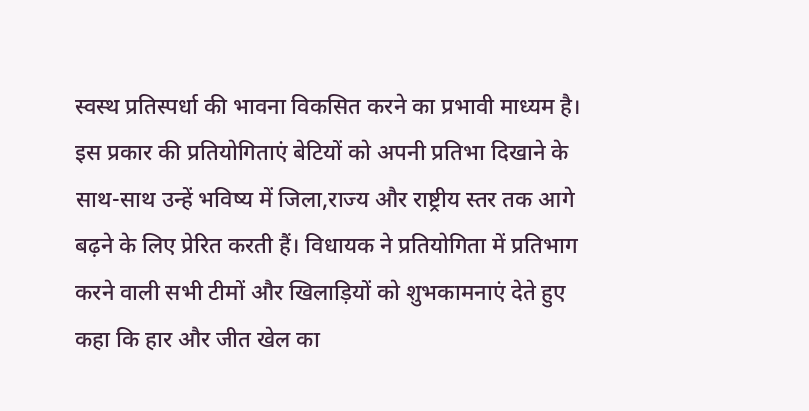स्वस्थ प्रतिस्पर्धा की भावना विकसित करने का प्रभावी माध्यम है। इस प्रकार की प्रतियोगिताएं बेटियों को अपनी प्रतिभा दिखाने के साथ-साथ उन्हें भविष्य में जिला,राज्य और राष्ट्रीय स्तर तक आगे बढ़ने के लिए प्रेरित करती हैं। विधायक ने प्रतियोगिता में प्रतिभाग करने वाली सभी टीमों और खिलाड़ियों को शुभकामनाएं देते हुए कहा कि हार और जीत खेल का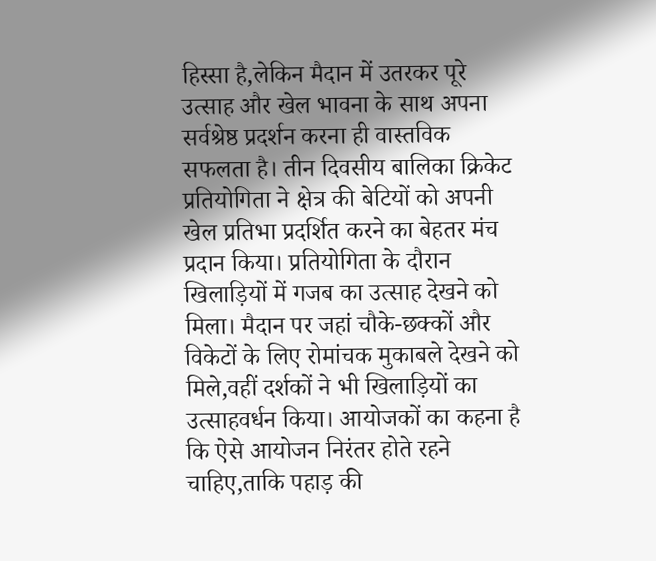हिस्सा है,लेकिन मैदान में उतरकर पूरे उत्साह और खेल भावना के साथ अपना सर्वश्रेष्ठ प्रदर्शन करना ही वास्तविक सफलता है। तीन दिवसीय बालिका क्रिकेट प्रतियोगिता ने क्षेत्र की बेटियों को अपनी खेल प्रतिभा प्रदर्शित करने का बेहतर मंच प्रदान किया। प्रतियोगिता के दौरान खिलाड़ियों में गजब का उत्साह देखने को मिला। मैदान पर जहां चौके-छक्कों और विकेटों के लिए रोमांचक मुकाबले देखने को मिले,वहीं दर्शकों ने भी खिलाड़ियों का उत्साहवर्धन किया। आयोजकों का कहना है कि ऐसे आयोजन निरंतर होते रहने चाहिए,ताकि पहाड़ की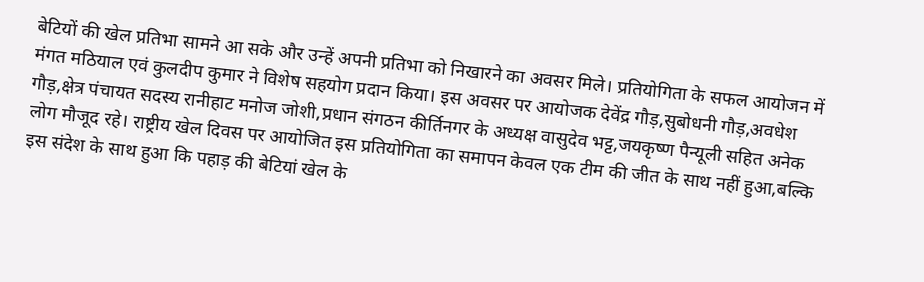बेटियों की खेल प्रतिभा सामने आ सके और उन्हें अपनी प्रतिभा को निखारने का अवसर मिले। प्रतियोगिता के सफल आयोजन में मंगत मठियाल एवं कुलदीप कुमार ने विशेष सहयोग प्रदान किया। इस अवसर पर आयोजक देवेंद्र गौड़,सुबोधनी गौड़,अवधेश गौड़,क्षेत्र पंचायत सदस्य रानीहाट मनोज जोशी,प्रधान संगठन कीर्तिनगर के अध्यक्ष वासुदेव भट्ट,जयकृष्ण पैन्यूली सहित अनेक लोग मौजूद रहे। राष्ट्रीय खेल दिवस पर आयोजित इस प्रतियोगिता का समापन केवल एक टीम की जीत के साथ नहीं हुआ,बल्कि इस संदेश के साथ हुआ कि पहाड़ की बेटियां खेल के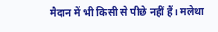मैदान में भी किसी से पीछे नहीं हैं। मलेथा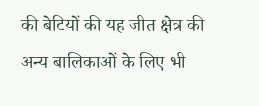की बेटियों की यह जीत क्षेत्र की अन्य बालिकाओं के लिए भी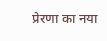प्रेरणा का नया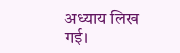अध्याय लिख गई।